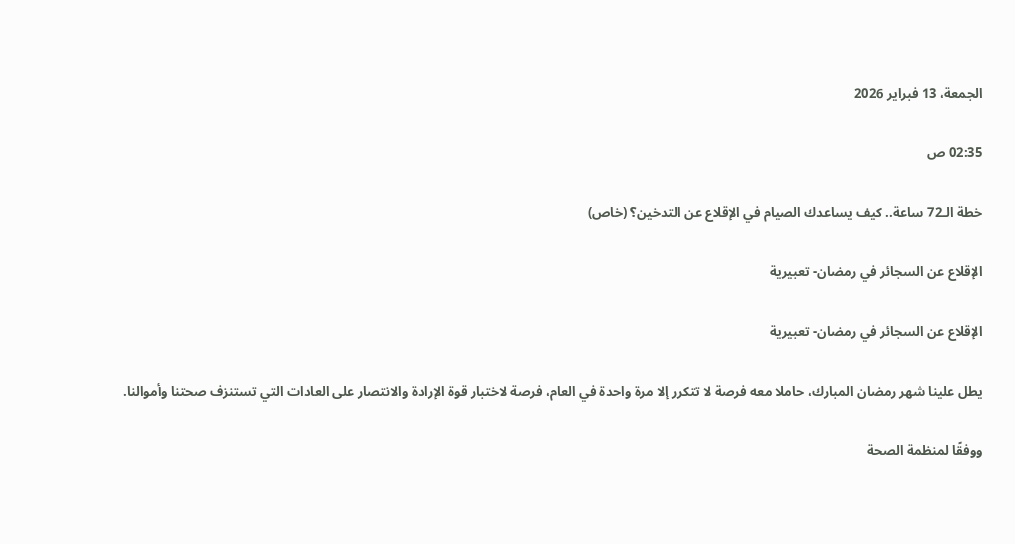الجمعة، 13 فبراير 2026

02:35 ص

خطة الـ72 ساعة.. كيف يساعدك الصيام في الإقلاع عن التدخين؟ (خاص)

الإقلاع عن السجائر في رمضان- تعبيرية

الإقلاع عن السجائر في رمضان- تعبيرية

يطل علينا شهر رمضان المبارك، حاملا معه فرصة لا تتكرر إلا مرة واحدة في العام، فرصة لاختبار قوة الإرادة والانتصار على العادات التي تستنزف صحتنا وأموالنا.

ووفقًا لمنظمة الصحة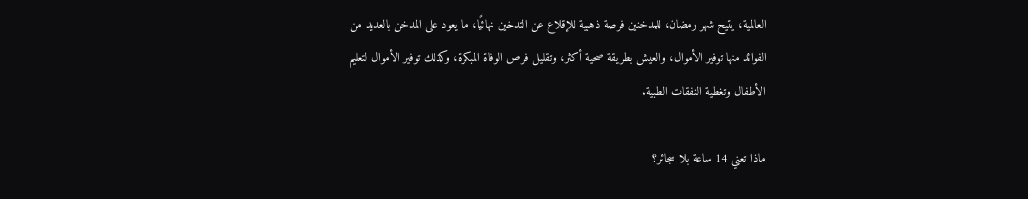العالمية، يتيح شهر رمضان، للمدخنين فرصة ذهبية للإقلاع عن التدخين نهائيًا، ما يعود على المدخن بالعديد من الفوائد منها توفير الأموال، والعيش بطريقة صحية أكثر، وتقليل فرص الوفاة المبكرة، وكذلك توفير الأموال لتعليم الأطفال وتغطية النفقات الطبية.

ماذا تعني 14 ساعة بلا سجائر؟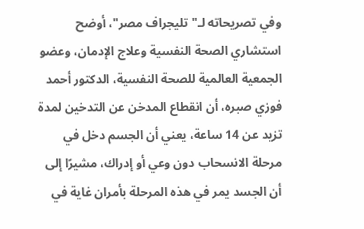وفي تصريحاته لـ"تليجراف مصر"، أوضح استشاري الصحة النفسية وعلاج الإدمان، وعضو الجمعية العالمية للصحة النفسية، الدكتور أحمد فوزي صبره، أن انقطاع المدخن عن التدخين لمدة تزيد عن 14 ساعة، يعني أن الجسم دخل في مرحلة الانسحاب دون وعي أو إدراك، مشيرًا إلى أن الجسد يمر في هذه المرحلة بأمران غاية في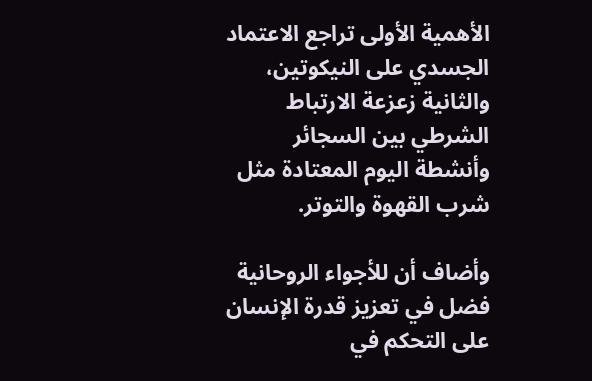الأهمية الأولى تراجع الاعتماد الجسدي على النيكوتين، والثانية زعزعة الارتباط الشرطي بين السجائر وأنشطة اليوم المعتادة مثل شرب القهوة والتوتر.

وأضاف أن للأجواء الروحانية فضل في تعزيز قدرة الإنسان على التحكم في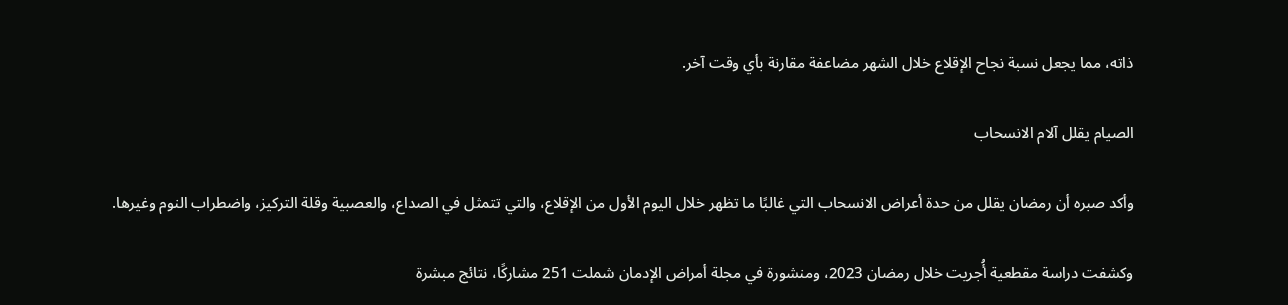ذاته، مما يجعل نسبة نجاح الإقلاع خلال الشهر مضاعفة مقارنة بأي وقت آخر.

الصيام يقلل آلام الانسحاب

وأكد صبره أن رمضان يقلل من حدة أعراض الانسحاب التي غالبًا ما تظهر خلال اليوم الأول من الإقلاع، والتي تتمثل في الصداع، والعصبية وقلة التركيز، واضطراب النوم وغيرها.

وكشفت دراسة مقطعية أُجريت خلال رمضان 2023، ومنشورة في مجلة أمراض الإدمان شملت 251 مشاركًا، نتائج مبشرة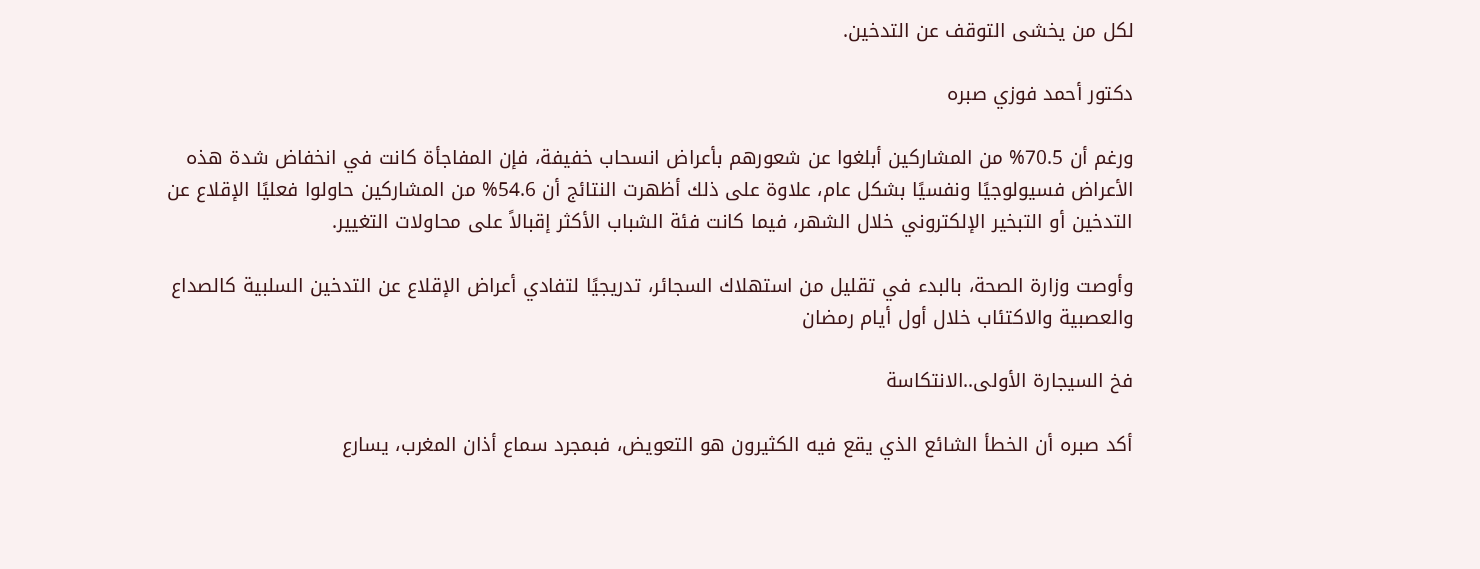لكل من يخشى التوقف عن التدخين.

دكتور أحمد فوزي صبره

ورغم أن 70.5% من المشاركين أبلغوا عن شعورهم بأعراض انسحاب خفيفة، فإن المفاجأة كانت في انخفاض شدة هذه الأعراض فسيولوجيًا ونفسيًا بشكل عام، علاوة على ذلك أظهرت النتائج أن 54.6% من المشاركين حاولوا فعليًا الإقلاع عن التدخين أو التبخير الإلكتروني خلال الشهر، فيما كانت فئة الشباب الأكثر إقبالاً على محاولات التغيير.

وأوصت وزارة الصحة، بالبدء في تقليل من استهلاك السجائر، تدريجيًا لتفادي أعراض الإقلاع عن التدخين السلبية كالصداع والعصبية والاكتئاب خلال أول أيام رمضان

فخ السيجارة الأولى..الانتكاسة

أكد صبره أن الخطأ الشائع الذي يقع فيه الكثيرون هو التعويض، فبمجرد سماع أذان المغرب، يسارع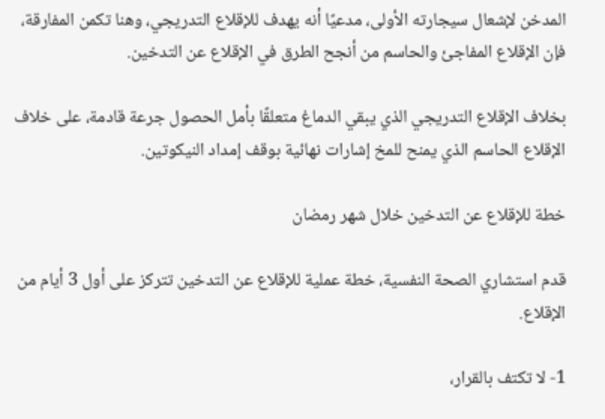المدخن لإشعال سيجارته الأولى، مدعيًا أنه يهدف للإقلاع التدريجي، وهنا تكمن المفارقة، فإن الإقلاع المفاجئ والحاسم من أنجح الطرق في الإقلاع عن التدخين.

بخلاف الإقلاع التدريجي الذي يبقي الدماغ متعلقًا بأمل الحصول جرعة قادمة، على خلاف الإقلاع الحاسم الذي يمنح للمخ إشارات نهائية بوقف إمداد النيكوتين.

خطة للإقلاع عن التدخين خلال شهر رمضان

قدم استشاري الصحة النفسية، خطة عملية للإقلاع عن التدخين تتركز على أول 3 أيام من الإقلاع.

1- لا تكتف بالقرار،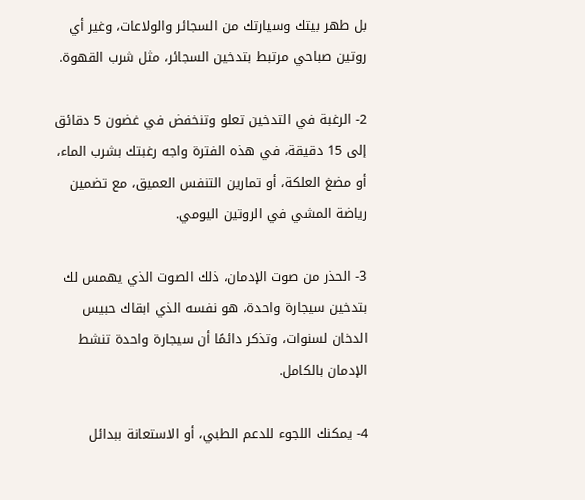بل طهر بيتك وسيارتك من السجائر والولاعات، وغير أي روتين صباحي مرتبط بتدخين السجائر، مثل شرب القهوة.

2- الرغبة في التدخين تعلو وتنخفض في غضون 5 دقائق إلى 15 دقيقة، في هذه الفترة واجه رغبتك بشرب الماء، أو مضغ العلكة، أو تمارين التنفس العميق، مع تضمين رياضة المشي في الروتين اليومي.

3- الحذر من صوت الإدمان، ذلك الصوت الذي يهمس لك بتدخين سيجارة واحدة، هو نفسه الذي ابقاك حبيس الدخان لسنوات، وتذكر دائمًا أن سيجارة واحدة تنشط الإدمان بالكامل.

4- يمكنك اللجوء للدعم الطبي، أو الاستعانة ببدائل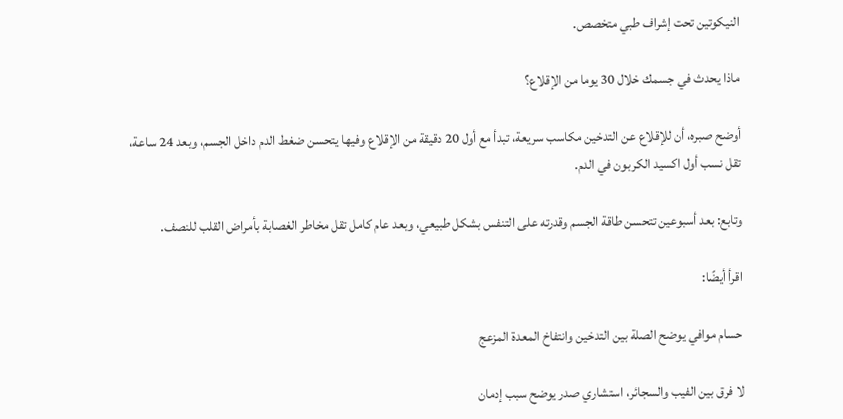النيكوتين تحت إشراف طبي متخصص.

ماذا يحدث في جسمك خلال 30 يوما من الإقلاع؟

أوضح صبره، أن للإقلاع عن التدخين مكاسب سريعة، تبدأ مع أول 20 دقيقة من الإقلاع وفيها يتحسن ضغط الدم داخل الجسم، وبعد 24 ساعة، تقل نسب أول اكسيد الكربون في الدم.

وتابع: بعد أسبوعين تتحسن طاقة الجسم وقدرته على التنفس بشكل طبيعي، وبعد عام كامل تقل مخاطر الغصابة بأمراض القلب للنصف.

اقرأ أيضًا:

حسام موافي يوضح الصلة بين التدخين وانتفاخ المعدة المزعج

لا فرق بين الفيب والسجائر، استشاري صدر يوضح سبب إدمان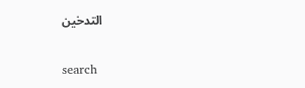التدخين

search